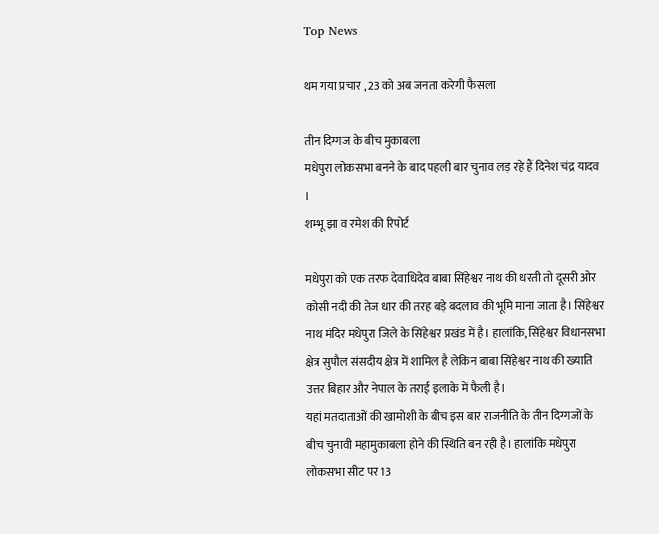Top News

थम गया प्रचार , 23 को अब जनता करेगी फैसला

तीन दिग्गज के बीच मुकाबला
मधेपुरा लोकसभा बनने के बाद पहली बार चुनाव लड़ रहे हैं दिनेश चंद्र यादव ।
शम्भू झा व रमेश की रिपोर्ट

मधेपुरा को एक तरफ देवाधिदेव बाबा सिंहेश्वर नाथ की धरती तो दूसरी ओर कोसी नदी की तेज धार की तरह बड़े बदलाव की भूमि माना जाता है। सिंहेश्वर नाथ मंदिर मधेपुरा जिले के सिंहेश्वर प्रखंड में है। हालांकि, सिंहेश्वर विधानसभा क्षेत्र सुपौल संसदीय क्षेत्र में शामिल है लेकिन बाबा सिंहेश्वर नाथ की ख्याति उत्तर बिहार और नेपाल के तराई इलाके में फैली है।
यहां मतदाताओं की खामोशी के बीच इस बार राजनीति के तीन दिग्गजों के बीच चुनावी महामुकाबला होने की स्थिति बन रही है। हालांकि मधेपुरा लोकसभा सीट पर 13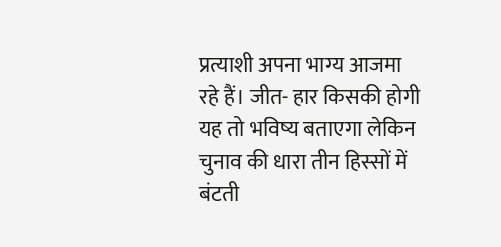प्रत्याशी अपना भाग्य आजमा रहे हैं। जीत- हार किसकी होगी यह तो भविष्य बताएगा लेकिन चुनाव की धारा तीन हिस्सों में बंटती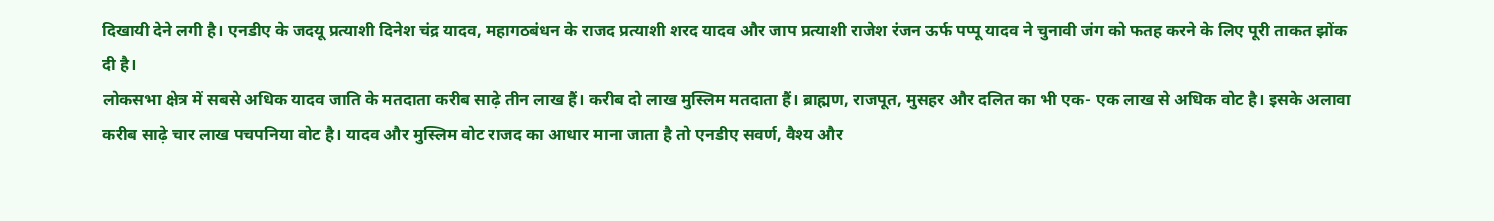दिखायी देने लगी है। एनडीए के जदयू प्रत्याशी दिनेश चंद्र यादव, महागठबंधन के राजद प्रत्याशी शरद यादव और जाप प्रत्याशी राजेश रंजन ऊर्फ पप्पू यादव ने चुनावी जंग को फतह करने के लिए पूरी ताकत झोंक दी है।
लोकसभा क्षेत्र में सबसे अधिक यादव जाति के मतदाता करीब साढ़े तीन लाख हैं। करीब दो लाख मुस्लिम मतदाता हैं। ब्राह्मण, राजपूत, मुसहर और दलित का भी एक- एक लाख से अधिक वोट है। इसके अलावा करीब साढ़े चार लाख पचपनिया वोट है। यादव और मुस्लिम वोट राजद का आधार माना जाता है तो एनडीए सवर्ण, वैश्य और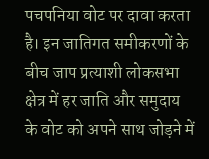पचपनिया वोट पर दावा करता है। इन जातिगत समीकरणों के बीच जाप प्रत्याशी लोकसभा क्षेत्र में हर जाति और समुदाय के वोट को अपने साथ जोड़ने में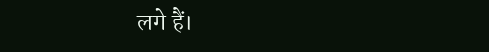लगे हैं।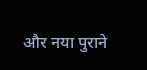और नया पुराने